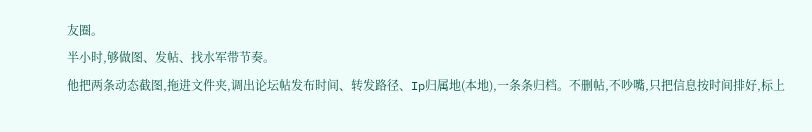友圈。
半小时,够做图、发帖、找水军带节奏。
他把两条动态截图,拖进文件夹,调出论坛帖发布时间、转发路径、Ip归属地(本地),一条条归档。不删帖,不吵嘴,只把信息按时间排好,标上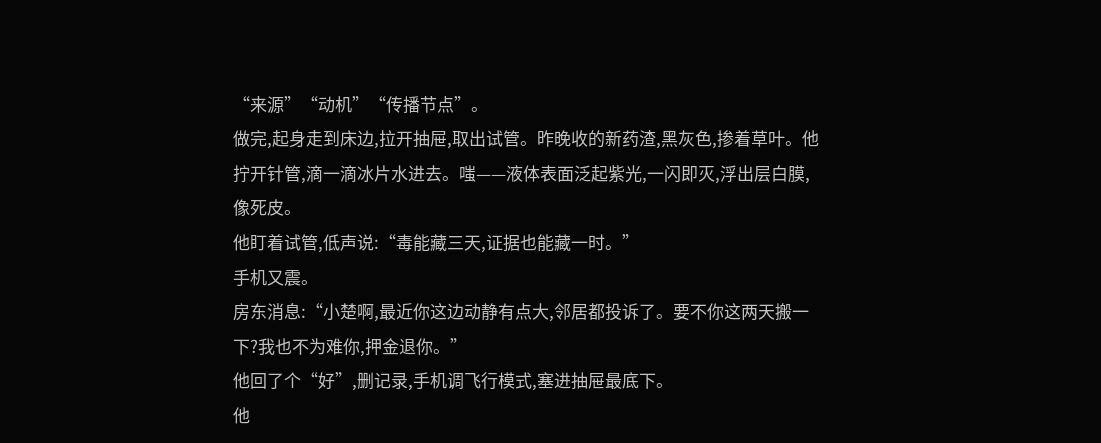“来源”“动机”“传播节点”。
做完,起身走到床边,拉开抽屉,取出试管。昨晚收的新药渣,黑灰色,掺着草叶。他拧开针管,滴一滴冰片水进去。嗤——液体表面泛起紫光,一闪即灭,浮出层白膜,像死皮。
他盯着试管,低声说:“毒能藏三天,证据也能藏一时。”
手机又震。
房东消息:“小楚啊,最近你这边动静有点大,邻居都投诉了。要不你这两天搬一下?我也不为难你,押金退你。”
他回了个“好”,删记录,手机调飞行模式,塞进抽屉最底下。
他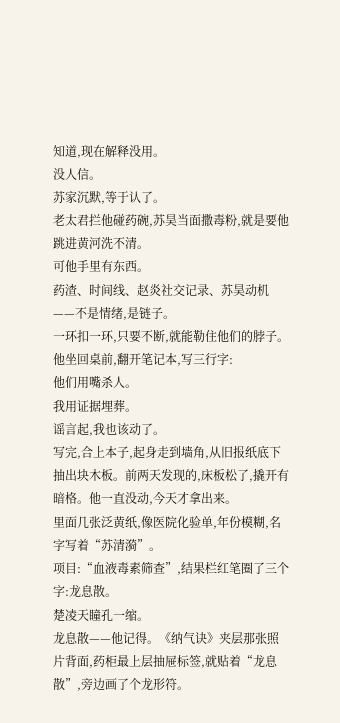知道,现在解释没用。
没人信。
苏家沉默,等于认了。
老太君拦他碰药碗,苏昊当面撒毒粉,就是要他跳进黄河洗不清。
可他手里有东西。
药渣、时间线、赵炎社交记录、苏昊动机——不是情绪,是链子。
一环扣一环,只要不断,就能勒住他们的脖子。
他坐回桌前,翻开笔记本,写三行字:
他们用嘴杀人。
我用证据埋葬。
谣言起,我也该动了。
写完,合上本子,起身走到墙角,从旧报纸底下抽出块木板。前两天发现的,床板松了,撬开有暗格。他一直没动,今天才拿出来。
里面几张泛黄纸,像医院化验单,年份模糊,名字写着“苏清漪”。
项目:“血液毒素筛查”,结果栏红笔圈了三个字:龙息散。
楚凌天瞳孔一缩。
龙息散——他记得。《纳气诀》夹层那张照片背面,药柜最上层抽屉标签,就贴着“龙息散”,旁边画了个龙形符。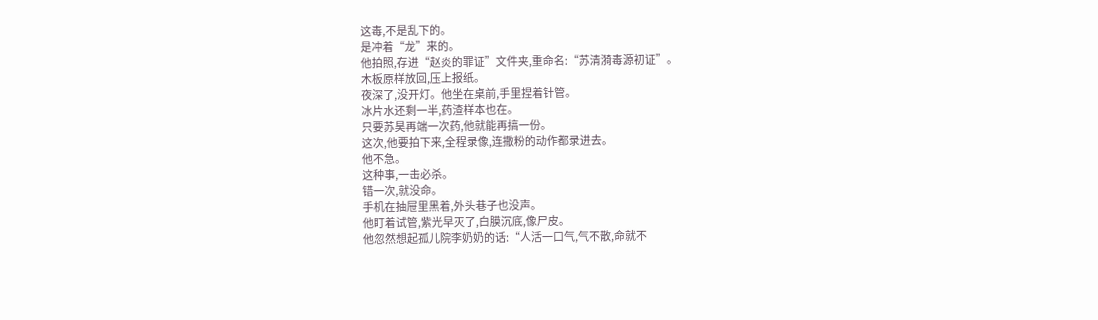这毒,不是乱下的。
是冲着“龙”来的。
他拍照,存进“赵炎的罪证”文件夹,重命名:“苏清漪毒源初证”。
木板原样放回,压上报纸。
夜深了,没开灯。他坐在桌前,手里捏着针管。
冰片水还剩一半,药渣样本也在。
只要苏昊再端一次药,他就能再搞一份。
这次,他要拍下来,全程录像,连撒粉的动作都录进去。
他不急。
这种事,一击必杀。
错一次,就没命。
手机在抽屉里黑着,外头巷子也没声。
他盯着试管,紫光早灭了,白膜沉底,像尸皮。
他忽然想起孤儿院李奶奶的话:“人活一口气,气不散,命就不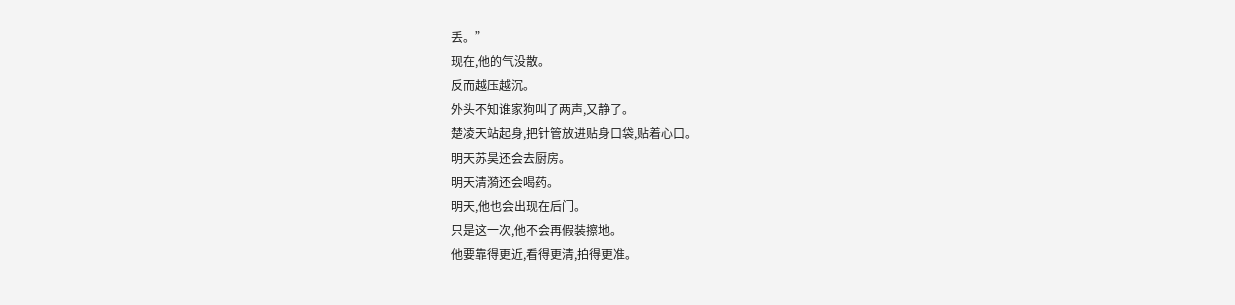丢。”
现在,他的气没散。
反而越压越沉。
外头不知谁家狗叫了两声,又静了。
楚凌天站起身,把针管放进贴身口袋,贴着心口。
明天苏昊还会去厨房。
明天清漪还会喝药。
明天,他也会出现在后门。
只是这一次,他不会再假装擦地。
他要靠得更近,看得更清,拍得更准。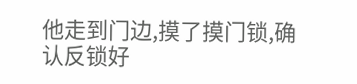他走到门边,摸了摸门锁,确认反锁好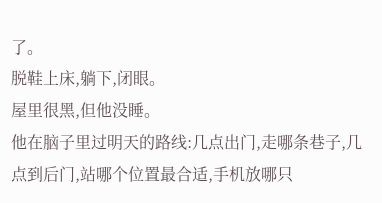了。
脱鞋上床,躺下,闭眼。
屋里很黑,但他没睡。
他在脑子里过明天的路线:几点出门,走哪条巷子,几点到后门,站哪个位置最合适,手机放哪只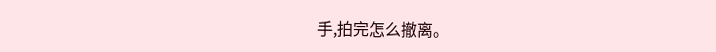手,拍完怎么撤离。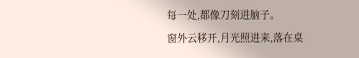每一处,都像刀刻进脑子。
窗外云移开,月光照进来,落在桌